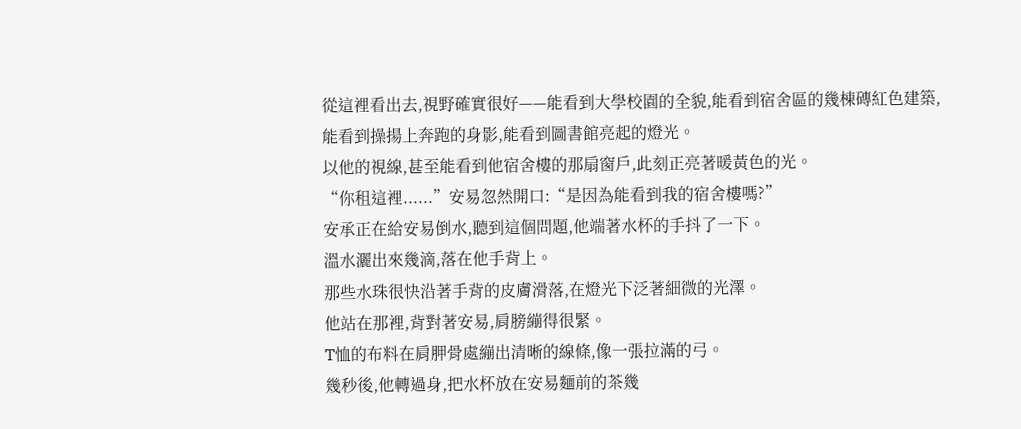從這裡看出去,視野確實很好——能看到大學校園的全貌,能看到宿舍區的幾棟磚紅色建築,能看到操揚上奔跑的身影,能看到圖書館亮起的燈光。
以他的視線,甚至能看到他宿舍樓的那扇窗戶,此刻正亮著暖黃色的光。
“你租這裡......”安易忽然開口:“是因為能看到我的宿舍樓嗎?”
安承正在給安易倒水,聽到這個問題,他端著水杯的手抖了一下。
溫水灑出來幾滴,落在他手背上。
那些水珠很快沿著手背的皮膚滑落,在燈光下泛著細微的光澤。
他站在那裡,背對著安易,肩膀繃得很緊。
T恤的布料在肩胛骨處繃出清晰的線條,像一張拉滿的弓。
幾秒後,他轉過身,把水杯放在安易麵前的茶幾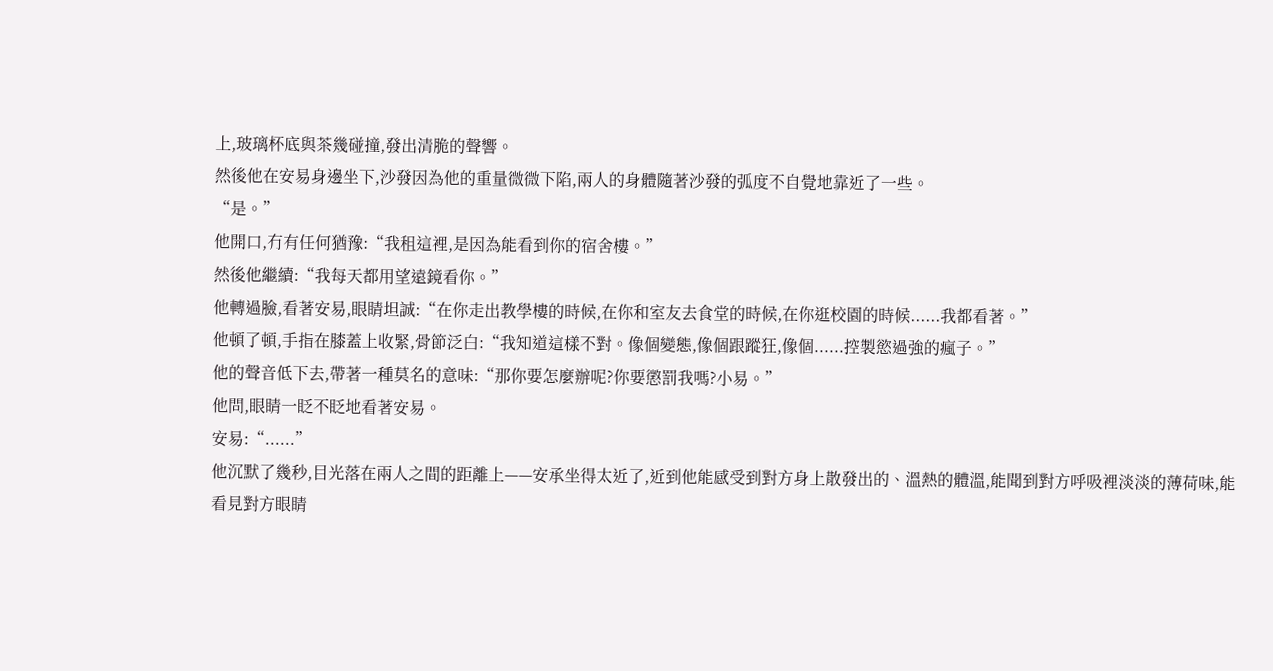上,玻璃杯底與茶幾碰撞,發出清脆的聲響。
然後他在安易身邊坐下,沙發因為他的重量微微下陷,兩人的身體隨著沙發的弧度不自覺地靠近了一些。
“是。”
他開口,冇有任何猶豫:“我租這裡,是因為能看到你的宿舍樓。”
然後他繼續:“我每天都用望遠鏡看你。”
他轉過臉,看著安易,眼睛坦誠:“在你走出教學樓的時候,在你和室友去食堂的時候,在你逛校園的時候......我都看著。”
他頓了頓,手指在膝蓋上收緊,骨節泛白:“我知道這樣不對。像個變態,像個跟蹤狂,像個......控製慾過強的瘋子。”
他的聲音低下去,帶著一種莫名的意味:“那你要怎麼辦呢?你要懲罰我嗎?小易。”
他問,眼睛一眨不眨地看著安易。
安易:“......”
他沉默了幾秒,目光落在兩人之間的距離上——安承坐得太近了,近到他能感受到對方身上散發出的、溫熱的體溫,能聞到對方呼吸裡淡淡的薄荷味,能看見對方眼睛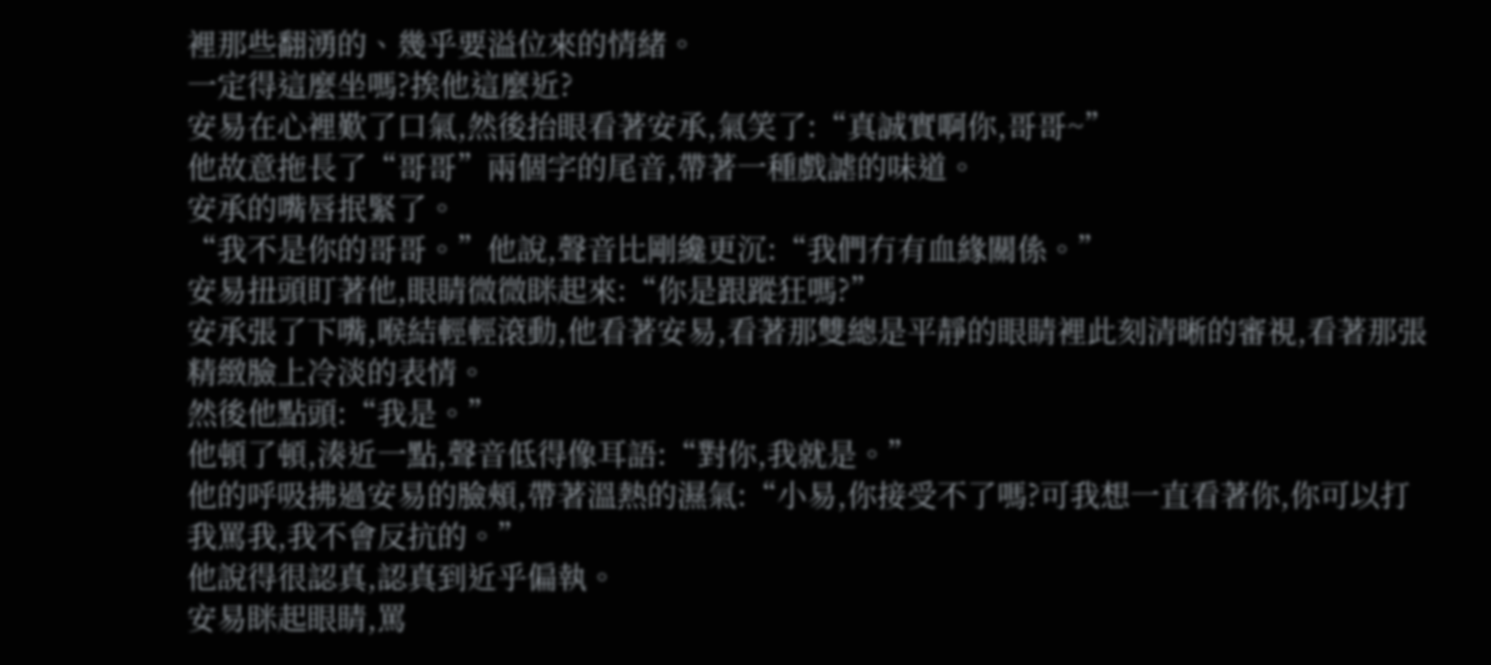裡那些翻湧的、幾乎要溢位來的情緒。
一定得這麼坐嗎?挨他這麼近?
安易在心裡歎了口氣,然後抬眼看著安承,氣笑了:“真誠實啊你,哥哥~”
他故意拖長了“哥哥”兩個字的尾音,帶著一種戲謔的味道。
安承的嘴唇抿緊了。
“我不是你的哥哥。”他說,聲音比剛纔更沉:“我們冇有血緣關係。”
安易扭頭盯著他,眼睛微微眯起來:“你是跟蹤狂嗎?”
安承張了下嘴,喉結輕輕滾動,他看著安易,看著那雙總是平靜的眼睛裡此刻清晰的審視,看著那張精緻臉上冷淡的表情。
然後他點頭:“我是。”
他頓了頓,湊近一點,聲音低得像耳語:“對你,我就是。”
他的呼吸拂過安易的臉頰,帶著溫熱的濕氣:“小易,你接受不了嗎?可我想一直看著你,你可以打我罵我,我不會反抗的。”
他說得很認真,認真到近乎偏執。
安易眯起眼睛,罵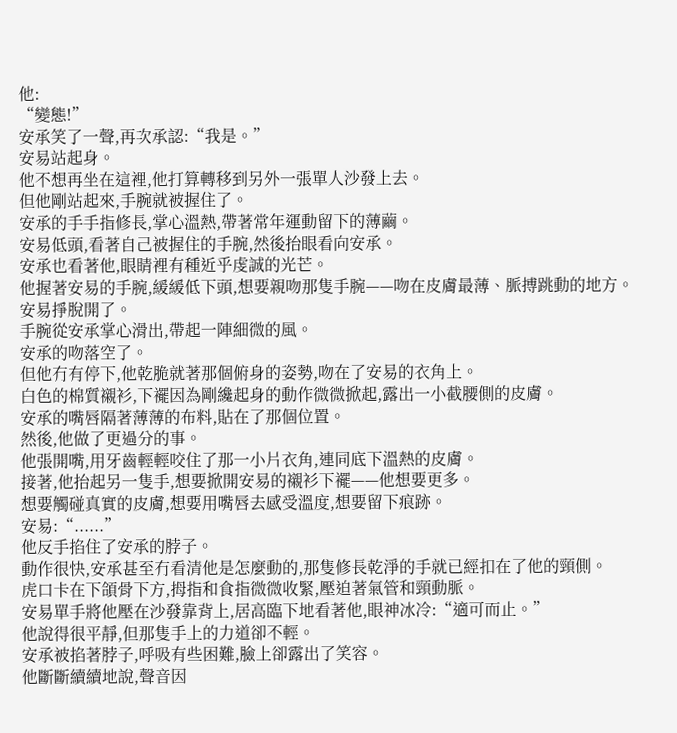他:
“變態!”
安承笑了一聲,再次承認:“我是。”
安易站起身。
他不想再坐在這裡,他打算轉移到另外一張單人沙發上去。
但他剛站起來,手腕就被握住了。
安承的手手指修長,掌心溫熱,帶著常年運動留下的薄繭。
安易低頭,看著自己被握住的手腕,然後抬眼看向安承。
安承也看著他,眼睛裡有種近乎虔誠的光芒。
他握著安易的手腕,緩緩低下頭,想要親吻那隻手腕——吻在皮膚最薄、脈搏跳動的地方。
安易掙脫開了。
手腕從安承掌心滑出,帶起一陣細微的風。
安承的吻落空了。
但他冇有停下,他乾脆就著那個俯身的姿勢,吻在了安易的衣角上。
白色的棉質襯衫,下襬因為剛纔起身的動作微微掀起,露出一小截腰側的皮膚。
安承的嘴唇隔著薄薄的布料,貼在了那個位置。
然後,他做了更過分的事。
他張開嘴,用牙齒輕輕咬住了那一小片衣角,連同底下溫熱的皮膚。
接著,他抬起另一隻手,想要掀開安易的襯衫下襬——他想要更多。
想要觸碰真實的皮膚,想要用嘴唇去感受溫度,想要留下痕跡。
安易:“......”
他反手掐住了安承的脖子。
動作很快,安承甚至冇看清他是怎麼動的,那隻修長乾淨的手就已經扣在了他的頸側。
虎口卡在下頜骨下方,拇指和食指微微收緊,壓迫著氣管和頸動脈。
安易單手將他壓在沙發靠背上,居高臨下地看著他,眼神冰冷:“適可而止。”
他說得很平靜,但那隻手上的力道卻不輕。
安承被掐著脖子,呼吸有些困難,臉上卻露出了笑容。
他斷斷續續地說,聲音因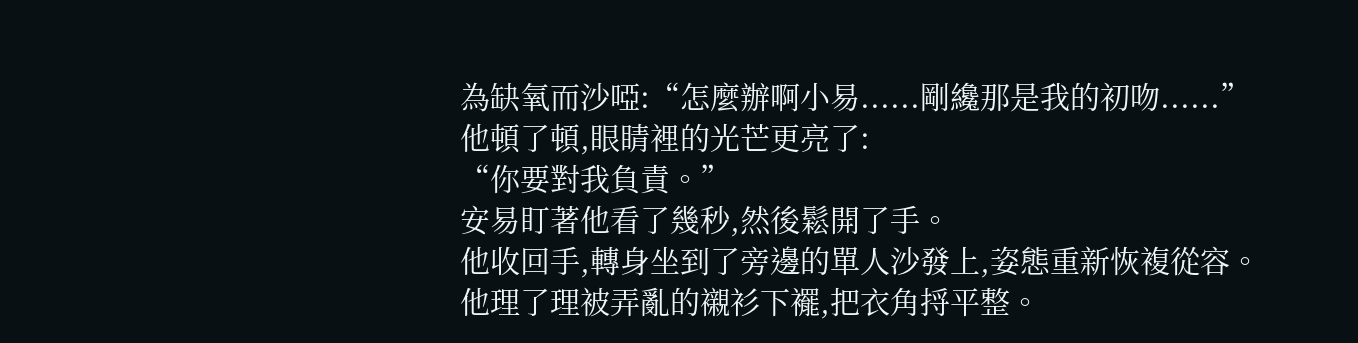為缺氧而沙啞:“怎麼辦啊小易......剛纔那是我的初吻......”
他頓了頓,眼睛裡的光芒更亮了:
“你要對我負責。”
安易盯著他看了幾秒,然後鬆開了手。
他收回手,轉身坐到了旁邊的單人沙發上,姿態重新恢複從容。
他理了理被弄亂的襯衫下襬,把衣角捋平整。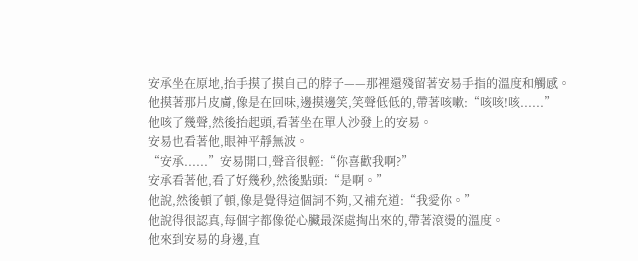安承坐在原地,抬手摸了摸自己的脖子——那裡還殘留著安易手指的溫度和觸感。
他摸著那片皮膚,像是在回味,邊摸邊笑,笑聲低低的,帶著咳嗽:“咳咳!咳......”
他咳了幾聲,然後抬起頭,看著坐在單人沙發上的安易。
安易也看著他,眼神平靜無波。
“安承......”安易開口,聲音很輕:“你喜歡我啊?”
安承看著他,看了好幾秒,然後點頭:“是啊。”
他說,然後頓了頓,像是覺得這個詞不夠,又補充道:“我愛你。”
他說得很認真,每個字都像從心臟最深處掏出來的,帶著滾燙的溫度。
他來到安易的身邊,直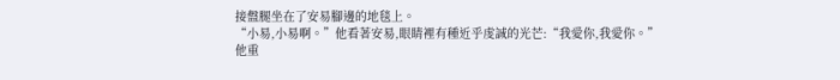接盤腿坐在了安易腳邊的地毯上。
“小易,小易啊。”他看著安易,眼睛裡有種近乎虔誠的光芒:“我愛你,我愛你。”
他重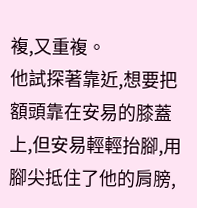複,又重複。
他試探著靠近,想要把額頭靠在安易的膝蓋上,但安易輕輕抬腳,用腳尖抵住了他的肩膀,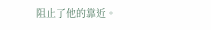阻止了他的靠近。